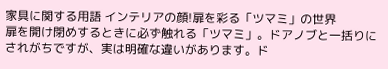家具に関する用語 インテリアの顔!扉を彩る「ツマミ」の世界
扉を開け閉めするときに必ず触れる「ツマミ」。ドアノブと一括りにされがちですが、実は明確な違いがあります。ド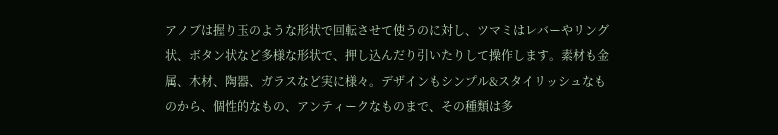アノブは握り玉のような形状で回転させて使うのに対し、ツマミはレバーやリング状、ボタン状など多様な形状で、押し込んだり引いたりして操作します。素材も金属、木材、陶器、ガラスなど実に様々。デザインもシンプル&スタイリッシュなものから、個性的なもの、アンティークなものまで、その種類は多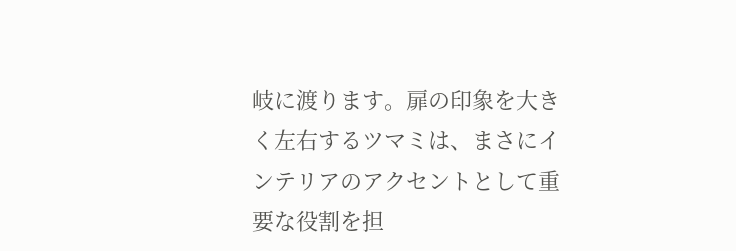岐に渡ります。扉の印象を大きく左右するツマミは、まさにインテリアのアクセントとして重要な役割を担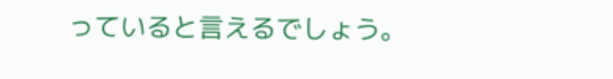っていると言えるでしょう。